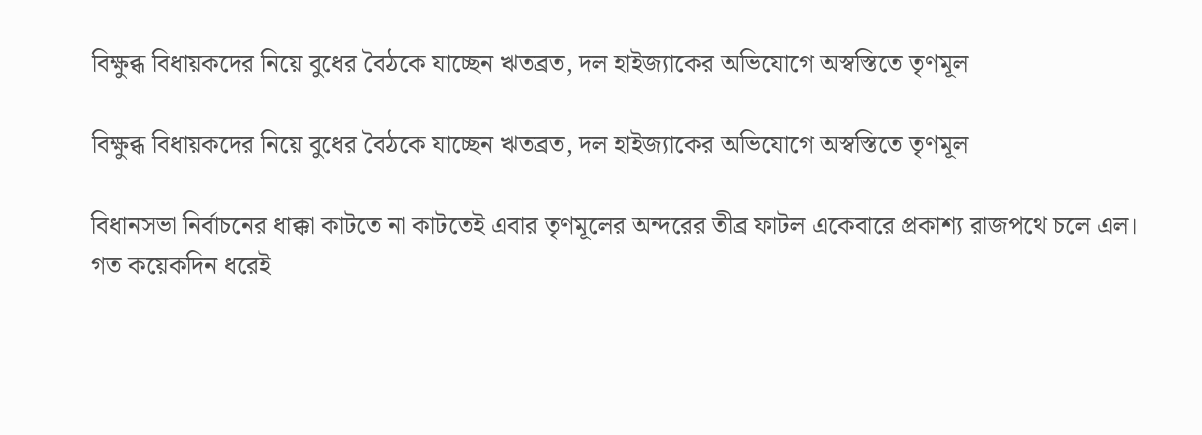বিক্ষুব্ধ বিধায়কদের নিয়ে বুধের বৈঠকে যাচ্ছেন ঋতব্রত, দল হাইজ্যাকের অভিযোগে অস্বস্তিতে তৃণমূল

বিক্ষুব্ধ বিধায়কদের নিয়ে বুধের বৈঠকে যাচ্ছেন ঋতব্রত, দল হাইজ্যাকের অভিযোগে অস্বস্তিতে তৃণমূল

বিধানসভা নির্বাচনের ধাক্কা কাটতে না কাটতেই এবার তৃণমূলের অন্দরের তীব্র ফাটল একেবারে প্রকাশ্য রাজপথে চলে এল। গত কয়েকদিন ধরেই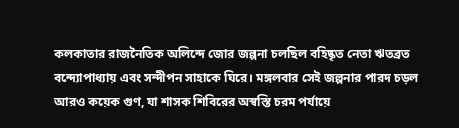কলকাতার রাজনৈতিক অলিন্দে জোর জল্পনা চলছিল বহিষ্কৃত নেতা ঋতব্রত বন্দ্যোপাধ্যায় এবং সন্দীপন সাহাকে ঘিরে। মঙ্গলবার সেই জল্পনার পারদ চড়ল আরও কয়েক গুণ, যা শাসক শিবিরের অস্বস্তি চরম পর্যায়ে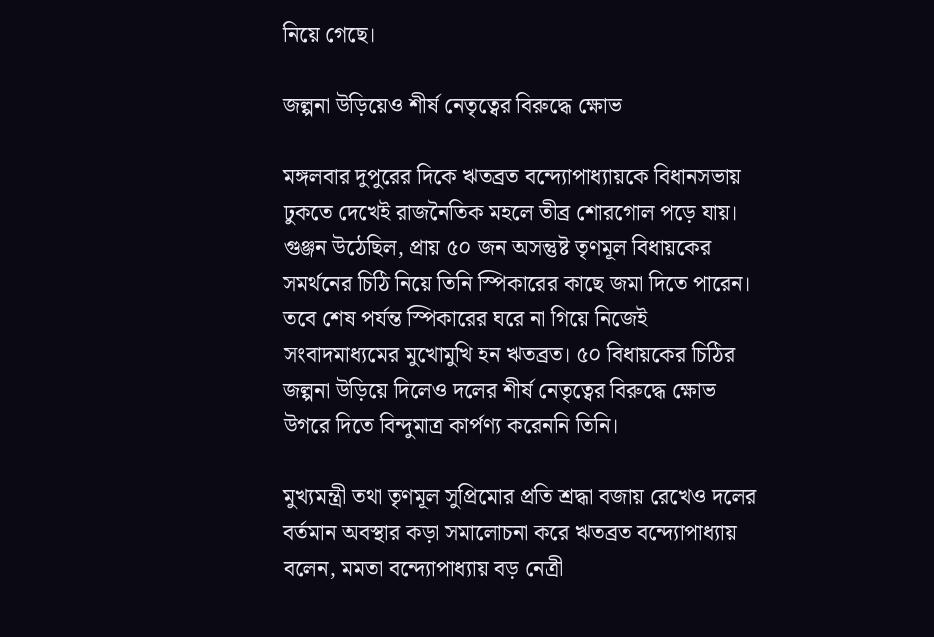নিয়ে গেছে।

জল্পনা উড়িয়েও শীর্ষ নেতৃত্বের বিরুদ্ধে ক্ষোভ

মঙ্গলবার দুপুরের দিকে ঋতব্রত বন্দ্যোপাধ্যায়কে বিধানসভায় ঢুকতে দেখেই রাজনৈতিক মহলে তীব্র শোরগোল পড়ে যায়। গুঞ্জন উঠেছিল, প্রায় ৫০ জন অসন্তুষ্ট তৃণমূল বিধায়কের সমর্থনের চিঠি নিয়ে তিনি স্পিকারের কাছে জমা দিতে পারেন। তবে শেষ পর্যন্ত স্পিকারের ঘরে না গিয়ে নিজেই সংবাদমাধ্যমের মুখোমুখি হন ঋতব্রত। ৫০ বিধায়কের চিঠির জল্পনা উড়িয়ে দিলেও দলের শীর্ষ নেতৃত্বের বিরুদ্ধে ক্ষোভ উগরে দিতে বিন্দুমাত্র কার্পণ্য করেননি তিনি।

মুখ্যমন্ত্রী তথা তৃণমূল সুপ্রিমোর প্রতি শ্রদ্ধা বজায় রেখেও দলের বর্তমান অবস্থার কড়া সমালোচনা করে ঋতব্রত বন্দ্যোপাধ্যায় বলেন, মমতা বন্দ্যোপাধ্যায় বড় নেত্রী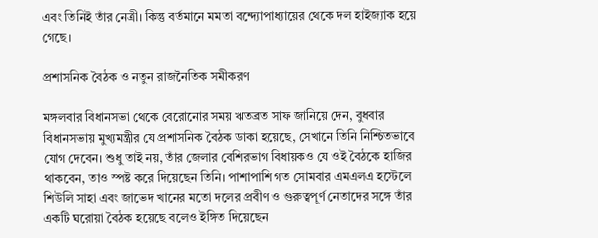এবং তিনিই তাঁর নেত্রী। কিন্তু বর্তমানে মমতা বন্দ্যোপাধ্যায়ের থেকে দল হাইজ্যাক হয়ে গেছে।

প্রশাসনিক বৈঠক ও নতুন রাজনৈতিক সমীকরণ

মঙ্গলবার বিধানসভা থেকে বেরোনোর সময় ঋতব্রত সাফ জানিয়ে দেন, বুধবার বিধানসভায় মুখ্যমন্ত্রীর যে প্রশাসনিক বৈঠক ডাকা হয়েছে, সেখানে তিনি নিশ্চিতভাবে যোগ দেবেন। শুধু তাই নয়, তাঁর জেলার বেশিরভাগ বিধায়কও যে ওই বৈঠকে হাজির থাকবেন, তাও স্পষ্ট করে দিয়েছেন তিনি। পাশাপাশি গত সোমবার এমএলএ হস্টেলে শিউলি সাহা এবং জাভেদ খানের মতো দলের প্রবীণ ও গুরুত্বপূর্ণ নেতাদের সঙ্গে তাঁর একটি ঘরোয়া বৈঠক হয়েছে বলেও ইঙ্গিত দিয়েছেন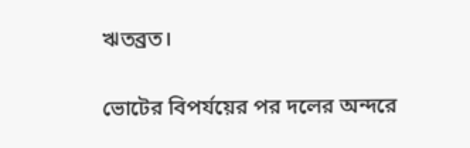ঋতব্রত।

ভোটের বিপর্যয়ের পর দলের অন্দরে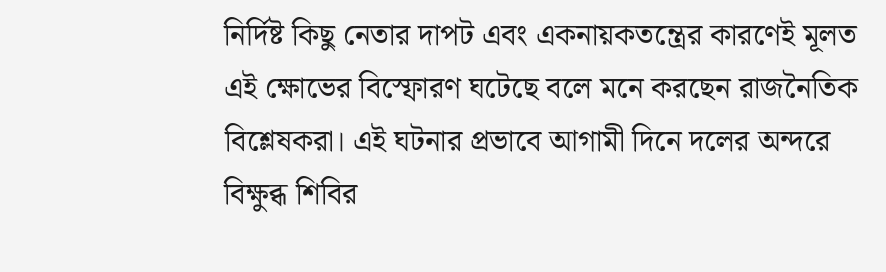নির্দিষ্ট কিছু নেতার দাপট এবং একনায়কতন্ত্রের কারণেই মূলত এই ক্ষোভের বিস্ফোরণ ঘটেছে বলে মনে করছেন রাজনৈতিক বিশ্লেষকরা। এই ঘটনার প্রভাবে আগামী দিনে দলের অন্দরে বিক্ষুব্ধ শিবির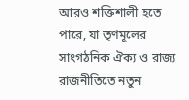আরও শক্তিশালী হতে পারে, যা তৃণমূলের সাংগঠনিক ঐক্য ও রাজ্য রাজনীতিতে নতুন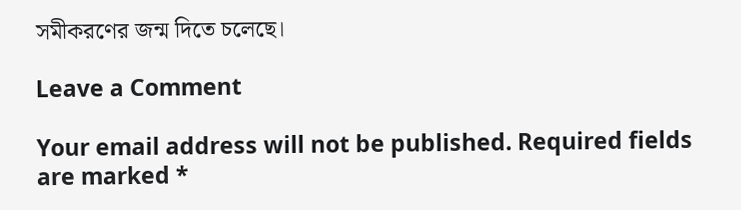সমীকরণের জন্ম দিতে চলেছে।

Leave a Comment

Your email address will not be published. Required fields are marked *